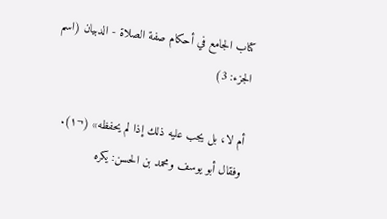كتاب الجامع في أحكام صفة الصلاة - الدبيان (اسم الجزء: 3)

أم لا، بل يجب عليه ذلك إذا لم يحفظه» (¬١).
وفقال أبو يوسف ومحمد بن الحسن: يكره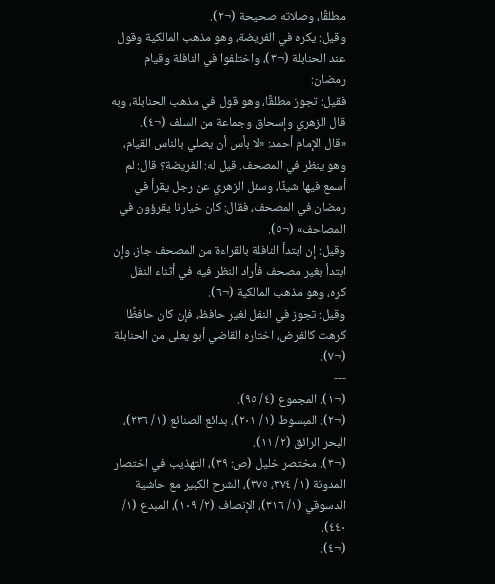مطلقًا، وصلاته صحيحة (¬٢).
وقيل: يكره في الفريضة، وهو مذهب المالكية وقول عند الحنابلة (¬٣)، واختلفوا في النافلة وقيام رمضان:
فقيل: تجوز مطلقًا، وهو قول في مذهب الحنابلة، وبه قال الزهري وإسحاق وجماعة من السلف (¬٤).
«قال الإمام أحمد: «لا بأس أن يصلي بالناس القيام، وهو ينظر في المصحف. قيل له: الفريضة؟ قال: لم أسمع فيها شيئًا، وسئل الزهري عن رجل يقرأ في رمضان في المصحف، فقال: كان خيارنا يقرؤون في المصاحف» (¬٥).
وقيل: إن ابتدأ النافلة بالقراءة من المصحف جاز، وإن ابتدأ بغير مصحف فأراد النظر فيه في أثناء النفل كره، وهو مذهب المالكية (¬٦).
وقيل: تجوز في النفل لغير حافظ، فإن كان حافظًا كرهت كالفرض، اختاره القاضي أبو يعلى من الحنابلة (¬٧).
---
(¬١). المجموع (٤/ ٩٥).
(¬٢). المبسوط (١/ ٢٠١)، بدائع الصنائع (١/ ٢٣٦)، البحر الرائق (٢/ ١١).
(¬٣). مختصر خليل (ص: ٣٩)، التهذيب في اختصار المدونة (١/ ٣٧٤، ٣٧٥)، الشرح الكبير مع حاشية الدسوقي (١/ ٣١٦)، الإنصاف (٢/ ١٠٩)، المبدع (١/ ٤٤٠).
(¬٤).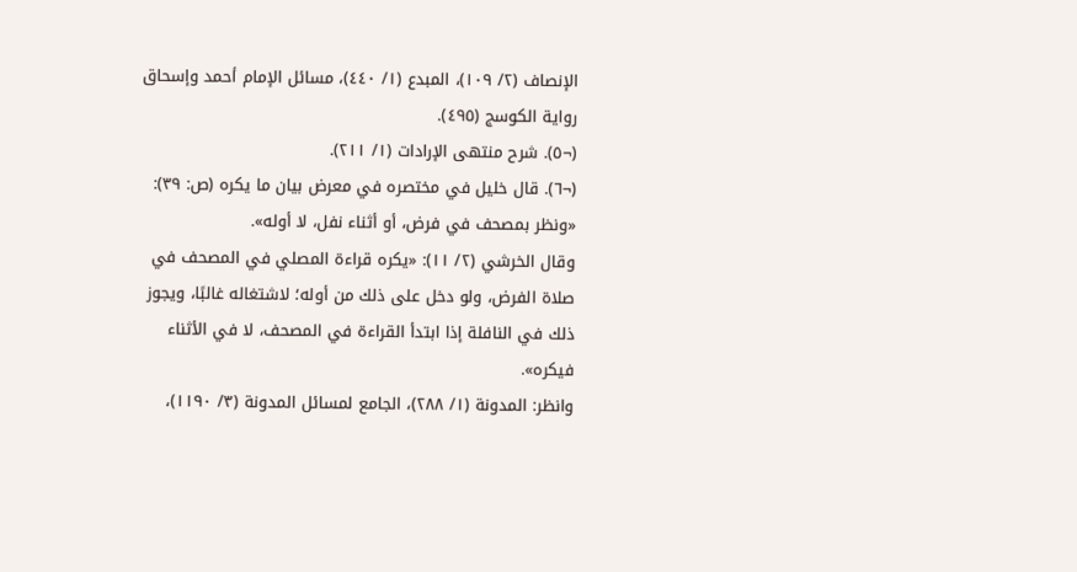الإنصاف (٢/ ١٠٩)، المبدع (١/ ٤٤٠)، مسائل الإمام أحمد وإسحاق رواية الكوسج (٤٩٥).
(¬٥). شرح منتهى الإرادات (١/ ٢١١).
(¬٦). قال خليل في مختصره في معرض بيان ما يكره (ص: ٣٩): «ونظر بمصحف في فرض، أو أثناء نفل، لا أوله».
وقال الخرشي (٢/ ١١): «يكره قراءة المصلي في المصحف في صلاة الفرض، ولو دخل على ذلك من أوله؛ لاشتغاله غالبًا، ويجوز ذلك في النافلة إذا ابتدأ القراءة في المصحف، لا في الأثناء فيكره».
وانظر: المدونة (١/ ٢٨٨)، الجامع لمسائل المدونة (٣/ ١١٩٠)،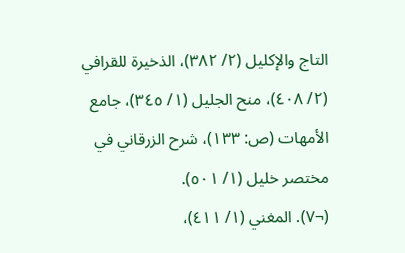التاج والإكليل (٢/ ٣٨٢)، الذخيرة للقرافي (٢/ ٤٠٨)، منح الجليل (١/ ٣٤٥)، جامع الأمهات (ص: ١٣٣)، شرح الزرقاني في مختصر خليل (١/ ٥٠١).
(¬٧). المغني (١/ ٤١١)،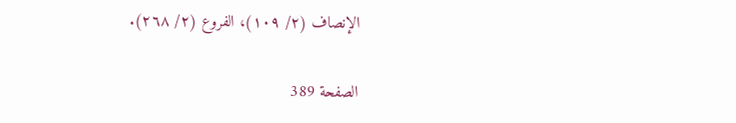الإنصاف (٢/ ١٠٩)، الفروع (٢/ ٢٦٨).

الصفحة 389